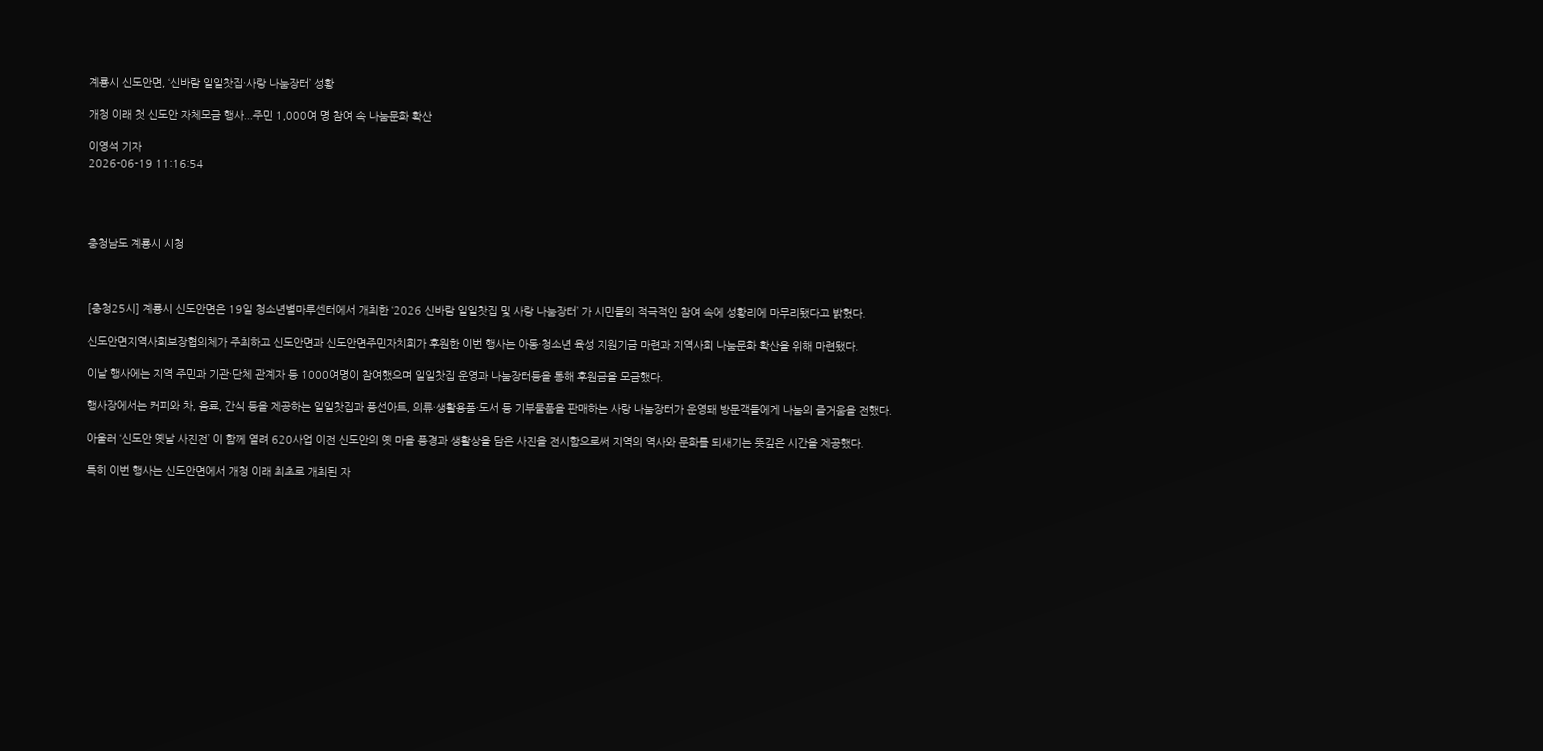계룡시 신도안면, ‘신바람 일일찻집·사랑 나눔장터’ 성황

개청 이래 첫 신도안 자체모금 행사...주민 1,000여 명 참여 속 나눔문화 확산

이영석 기자
2026-06-19 11:16:54




충청남도 계룡시 시청



[충청25시] 계룡시 신도안면은 19일 청소년별마루센터에서 개최한 ‘2026 신바람 일일찻집 및 사랑 나눔장터’ 가 시민들의 적극적인 참여 속에 성황리에 마무리됐다고 밝혔다.

신도안면지역사회보장협의체가 주최하고 신도안면과 신도안면주민자치회가 후원한 이번 행사는 아동·청소년 육성 지원기금 마련과 지역사회 나눔문화 확산을 위해 마련됐다.

이날 행사에는 지역 주민과 기관·단체 관계자 등 1000여명이 참여했으며 일일찻집 운영과 나눔장터등을 통해 후원금을 모금했다.

행사장에서는 커피와 차, 음료, 간식 등을 제공하는 일일찻집과 풍선아트, 의류·생활용품·도서 등 기부물품을 판매하는 사랑 나눔장터가 운영돼 방문객들에게 나눔의 즐거움을 전했다.

아울러 ‘신도안 옛날 사진전’ 이 함께 열려 620사업 이전 신도안의 옛 마을 풍경과 생활상을 담은 사진을 전시함으로써 지역의 역사와 문화를 되새기는 뜻깊은 시간을 제공했다.

특히 이번 행사는 신도안면에서 개청 이래 최초로 개최된 자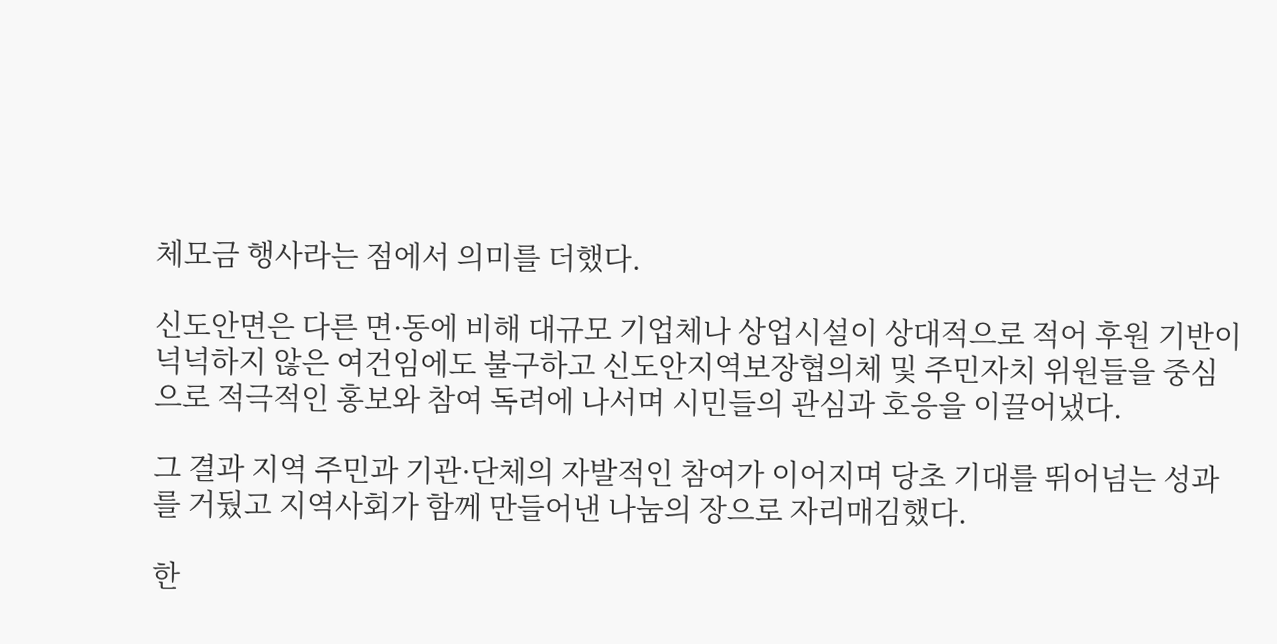체모금 행사라는 점에서 의미를 더했다.

신도안면은 다른 면·동에 비해 대규모 기업체나 상업시설이 상대적으로 적어 후원 기반이 넉넉하지 않은 여건임에도 불구하고 신도안지역보장협의체 및 주민자치 위원들을 중심으로 적극적인 홍보와 참여 독려에 나서며 시민들의 관심과 호응을 이끌어냈다.

그 결과 지역 주민과 기관·단체의 자발적인 참여가 이어지며 당초 기대를 뛰어넘는 성과를 거뒀고 지역사회가 함께 만들어낸 나눔의 장으로 자리매김했다.

한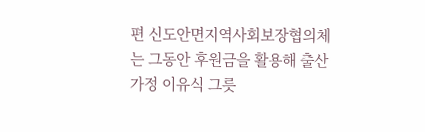편 신도안면지역사회보장협의체는 그동안 후원금을 활용해 출산가정 이유식 그릇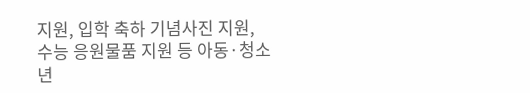지원, 입학 축하 기념사진 지원, 수능 응원물품 지원 등 아동·청소년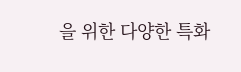을 위한 다양한 특화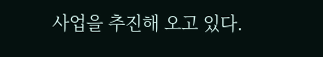사업을 추진해 오고 있다.